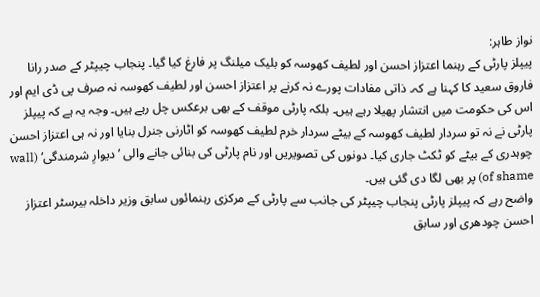نواز طاہر:
پیپلز پارٹی کے رہنما اعتزاز احسن اور لطیف کھوسہ کو بلیک میلنگ پر فارغ کیا گیا۔ پنجاب چیپٹر کے صدر رانا فاروق سعید کا کہنا ہے کہ۔ ذاتی مفادات پورے نہ کرنے پر اعتزاز احسن اور لطیف کھوسہ نہ صرف پی ڈی ایم اور اس کی حکومت میں انتشار پھیلا رہے ہیں۔ بلکہ پارٹی موقف کے بھی برعکس چل رہے ہیں۔ وجہ یہ ہے کہ پیپلز پارٹی نے نہ تو سردار لطیف کھوسہ کے بیٹے سردار خرم لطیف کھوسہ کو اٹارنی جنرل بنایا اور نہ ہی اعتزاز احسن چوہدری کے بیٹے کو ٹکٹ جاری کیا۔ دونوں کی تصویریں اور نام پارٹی کی بنائی جانے والی ’دیوارِ شرمندگی‘ (wall of shame) پر بھی لگا دی گئی ہیں۔
واضح رہے کہ پیپلز پارٹی پنجاب چیپٹر کی جانب سے پارٹی کے مرکزی رہنمائوں سابق وزیر داخلہ بیرسٹر اعتزاز احسن چودھری اور سابق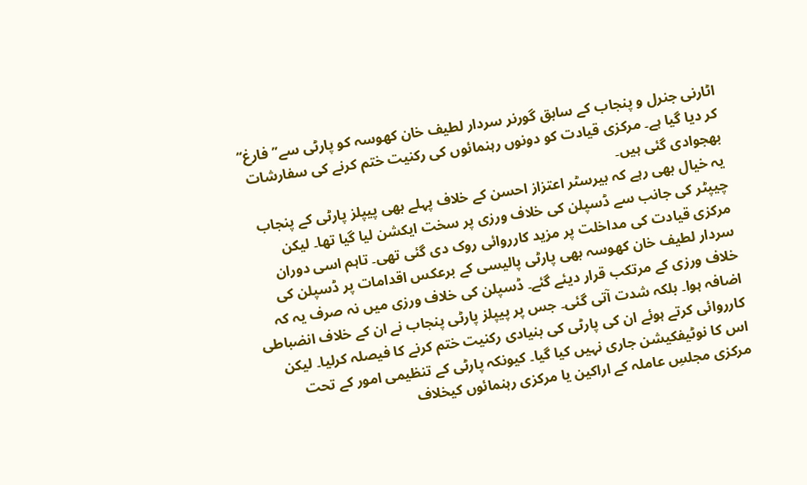اٹارنی جنرل و پنجاب کے سابق گورنر سردار لطیف خان کھوسہ کو پارٹی سے’’فارغ‘‘ کر دیا گیا ہے۔ مرکزی قیادت کو دونوں رہنمائوں کی رکنیت ختم کرنے کی سفارشات بھجوادی گئی ہیں۔
یہ خیال بھی رہے کہ بیرسٹر اعتزاز احسن کے خلاف پہلے بھی پیپلز پارٹی کے پنجاب چیپٹر کی جانب سے ڈسپلن کی خلاف ورزی پر سخت ایکشن لیا گیا تھا۔ لیکن مرکزی قیادت کی مداخلت پر مزید کارروائی روک دی گئی تھی۔ تاہم اسی دوران سردار لطیف خان کھوسہ بھی پارٹی پالیسی کے برعکس اقدامات پر ڈسپلن کی خلاف ورزی کے مرتکب قرار دیئے گئے۔ ڈسپلن کی خلاف ورزی میں نہ صرف یہ کہ اضافہ ہوا۔ بلکہ شدت آتی گئی۔ جس پر پیپلز پارٹی پنجاب نے ان کے خلاف انضباطی کارروائی کرتے ہوئے ان کی پارٹی کی بنیادی رکنیت ختم کرنے کا فیصلہ کرلیا۔ لیکن اس کا نوٹیفکیشن جاری نہیں کیا گیا۔ کیونکہ پارٹی کے تنظیمی امور کے تحت مرکزی مجلسِ عاملہ کے اراکین یا مرکزی رہنمائوں کیخلاف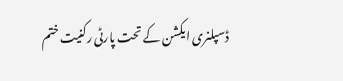ڈسپلنری ایکشن کے تحت پارٹی رکنیت ختم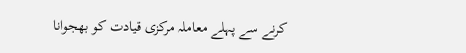کرنے سے پہلے معاملہ مرکزی قیادت کو بھجوانا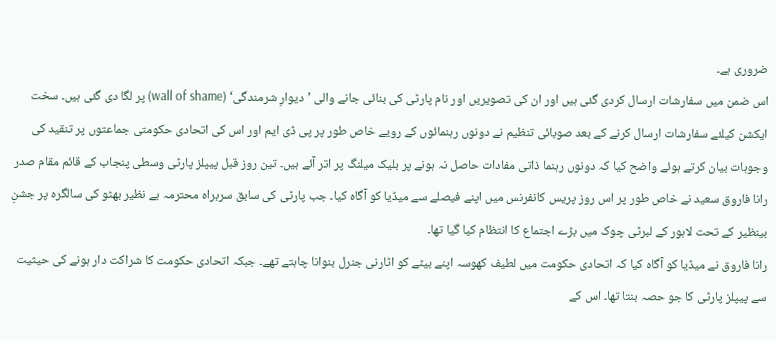ضروری ہے۔
اس ضمن میں سفارشات ارسال کردی گئی ہیں اور ان کی تصویریں اور نام پارٹی کی بنائی جانے والی ’دیوارِ شرمندگی‘ (wall of shame) پر لگا دی گئی ہیں۔ سخت ایکشن کیلئے سفارشات ارسال کرنے کے بعد صوبائی تنظیم نے دونوں رہنمائوں کے رویے خاص طور پر پی ڈی ایم اور اس کی اتحادی حکومتی جماعتوں پر تنقید کی وجوہات بیان کرتے ہوئے واضح کیا کہ دونوں رہنما ذاتی مفادات حاصل نہ ہونے پر بلیک میلنگ پر اتر آئے ہیں۔ تین روز قبل پیپلز پارٹی وسطی پنجاب کے قائم مقام صدر رانا فاروق سعید نے خاص طور پر اس روز پریس کانفرنس میں اپنے فیصلے سے میڈیا کو آگاہ کیا۔ جب پارٹی کی سابق سربراہ محترمہ بے نظیر بھٹو کی سالگرہ پر جشنِ بینظیر کے تحت لاہور کے لبرٹی چوک میں بڑے اجتماع کا انتظام کیا گیا تھا۔
رانا فاروق نے میڈیا کو آگاہ کیا کہ اتحادی حکومت میں لطیف کھوسہ اپنے بیٹے کو اٹارنی جنرل بنوانا چاہتے تھے۔ جبکہ اتحادی حکومت کا شراکت دار ہونے کی حیثیت سے پیپلز پارٹی کا جو حصہ بنتا تھا۔ اس کے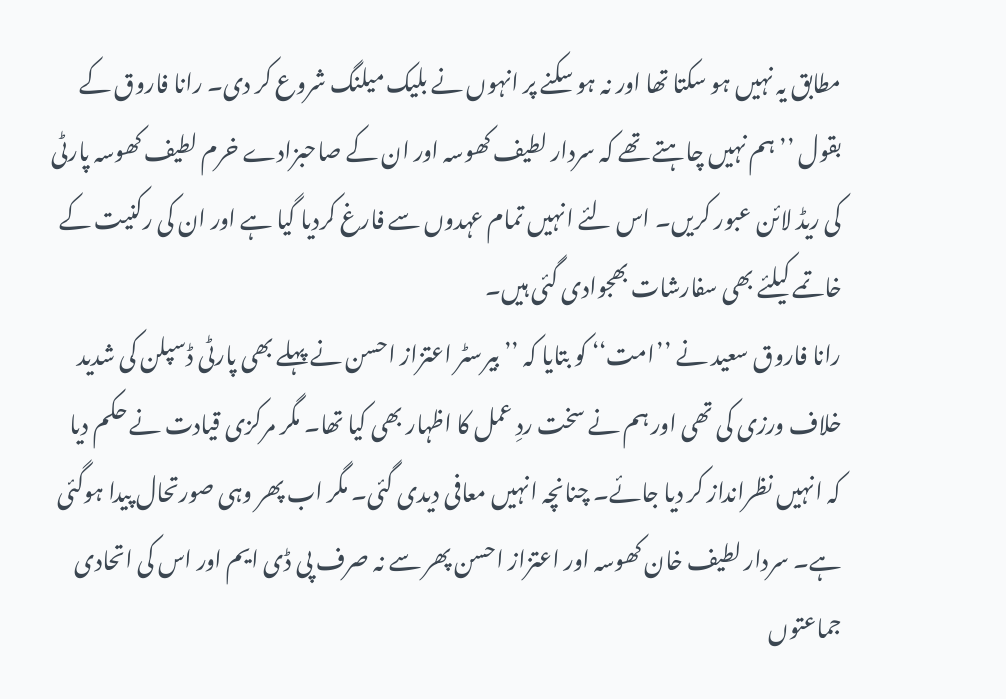مطابق یہ نہیں ہو سکتا تھا اور نہ ہو سکنے پر انہوں نے بلیک میلنگ شروع کر دی۔ رانا فاروق کے بقول ’’ہم نہیں چاہتے تھے کہ سردار لطیف کھوسہ اور ان کے صاحبزادے خرم لطیف کھوسہ پارٹی کی ریڈ لائن عبور کریں۔ اس لئے انہیں تمام عہدوں سے فارغ کردیا گیا ہے اور ان کی رکنیت کے خاتمے کیلئے بھی سفارشات بھجوادی گئی ہیں۔
رانا فاروق سعید نے ’’امت‘‘ کو بتایا کہ ’’بیرسٹر اعتزاز احسن نے پہلے بھی پارٹی ڈسپلن کی شدید خلاف ورزی کی تھی اور ہم نے سخت ردِ عمل کا اظہار بھی کیا تھا۔ مگر مرکزی قیادت نے حکم دیا کہ انہیں نظرانداز کر دیا جائے۔ چنانچہ انہیں معافی دیدی گئی۔ مگر اب پھر وہی صورتحال پیدا ہوگئی ہے۔ سردار لطیف خان کھوسہ اور اعتزاز احسن پھر سے نہ صرف پی ڈی ایم اور اس کی اتحادی جماعتوں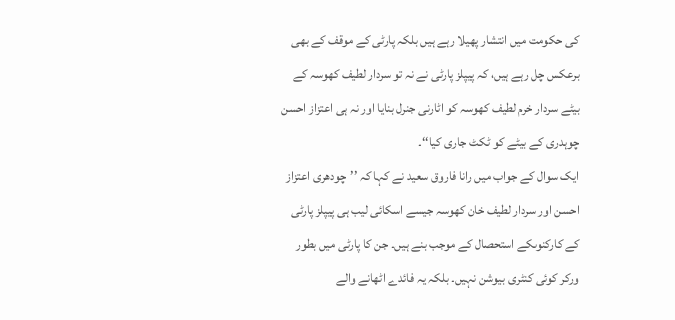کی حکومت میں انتشار پھیلا رہے ہیں بلکہ پارٹی کے موقف کے بھی برعکس چل رہے ہیں، کہ پیپلز پارٹی نے نہ تو سردار لطیف کھوسہ کے بیٹے سردار خرم لطیف کھوسہ کو اٹارنی جنرل بنایا اور نہ ہی اعتزاز احسن چوہدری کے بیٹے کو ٹکٹ جاری کیا‘‘۔
ایک سوال کے جواب میں رانا فاروق سعید نے کہا کہ ’’چودھری اعتزاز احسن اور سردار لطیف خان کھوسہ جیسے اسکائی لیب ہی پیپلز پارٹی کے کارکنوںکے استحصال کے موجب بنے ہیں۔ جن کا پارٹی میں بطور ورکر کوئی کنٹری بیوشن نہیں۔ بلکہ یہ فائدے اٹھانے والے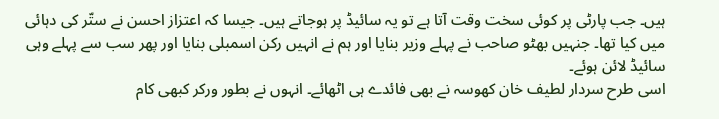ہیں۔ جب پارٹی پر کوئی سخت وقت آتا ہے تو یہ سائیڈ پر ہوجاتے ہیں۔ جیسا کہ اعتزاز احسن نے ستّر کی دہائی میں کیا تھا۔ جنہیں بھٹو صاحب نے پہلے وزیر بنایا اور ہم نے انہیں رکن اسمبلی بنایا اور پھر سب سے پہلے وہی سائیڈ لائن ہوئے۔
اسی طرح سردار لطیف خان کھوسہ نے بھی فائدے ہی اٹھائے۔ انہوں نے بطور ورکر کبھی کام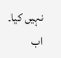نہیں کیا۔ اب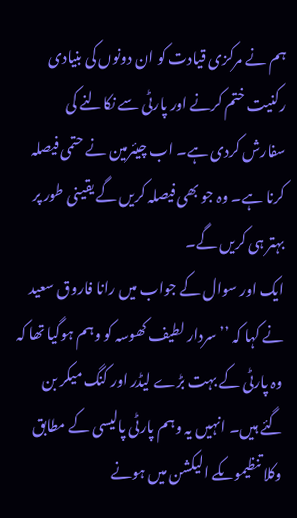ہم نے مرکزی قیادت کو ان دونوں کی بنیادی رکنیت ختم کرنے اور پارٹی سے نکالنے کی سفارش کردی ہے۔ اب چیئرمین نے حتمی فیصلہ کرنا ہے۔ وہ جو بھی فیصلہ کریں گے یقینی طور پر بہتر ہی کریں گے۔
ایک اور سوال کے جواب میں رانا فاروق سعید نے کہا کہ ’’سردار لطیف کھوسہ کو وہم ہوگیا تھا کہ وہ پارٹی کے بہت بڑے لیڈر اور کنگ میکر بن گئے ہیں۔ انہیں یہ وہم پارٹی پالیسی کے مطابق وکلا تنظیموںکے الیکشن میں ہونے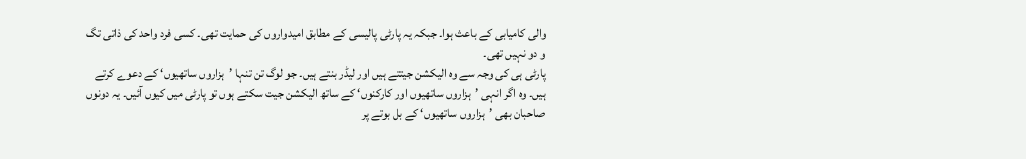والی کامیابی کے باعث ہوا۔ جبکہ یہ پارٹی پالیسی کے مطابق امیدواروں کی حمایت تھی۔ کسی فرد واحد کی ذاتی تگ و دو نہیں تھی۔
پارٹی ہی کی وجہ سے وہ الیکشن جیتتے ہیں اور لیڈر بنتے ہیں۔ جو لوگ تن تنہا ’ہزاروں ساتھیوں‘ کے دعوے کرتے ہیں۔ وہ اگر انہی ’ہزاروں ساتھیوں اور کارکنوں‘ کے ساتھ الیکشن جیت سکتے ہوں تو پارٹی میں کیوں آئیں۔ یہ دونوں صاحبان بھی ’ہزاروں ساتھیوں‘ کے بل بوتے پر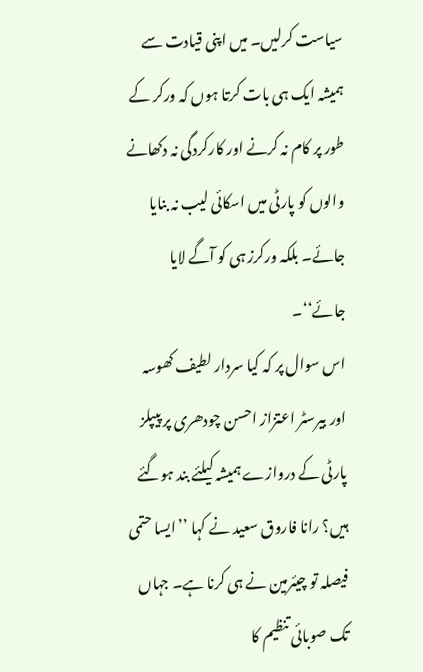سیاست کرلیں۔ میں اپنی قیادت سے ہمیشہ ایک ہی بات کرتا ہوں کہ ورکر کے طور پر کام نہ کرنے اور کارکردگی نہ دکھانے والوں کو پارٹی میں اسکائی لیب نہ بنایا جائے۔ بلکہ ورکرز ہی کو آگے لایا جائے‘‘۔
اس سوال پر کہ کیا سردار لطیف کھوسہ اور بیرسٹر اعتزاز احسن چودھری پر پیپلز پارٹی کے دروازے ہمیشہ کیلئے بند ہوگئے ہیں؟ رانا فاروق سعید نے کہا ’’ایسا حتمی فیصلہ تو چیئرمین نے ہی کرنا ہے۔ جہاں تک صوبائی تنظیم کا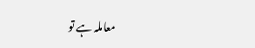معاملہ ہے تو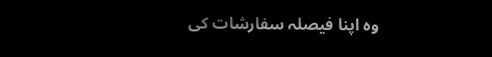وہ اپنا فیصلہ سفارشات کی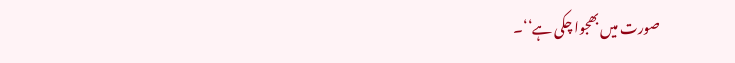صورت میں بھجوا چکی ہے‘‘۔